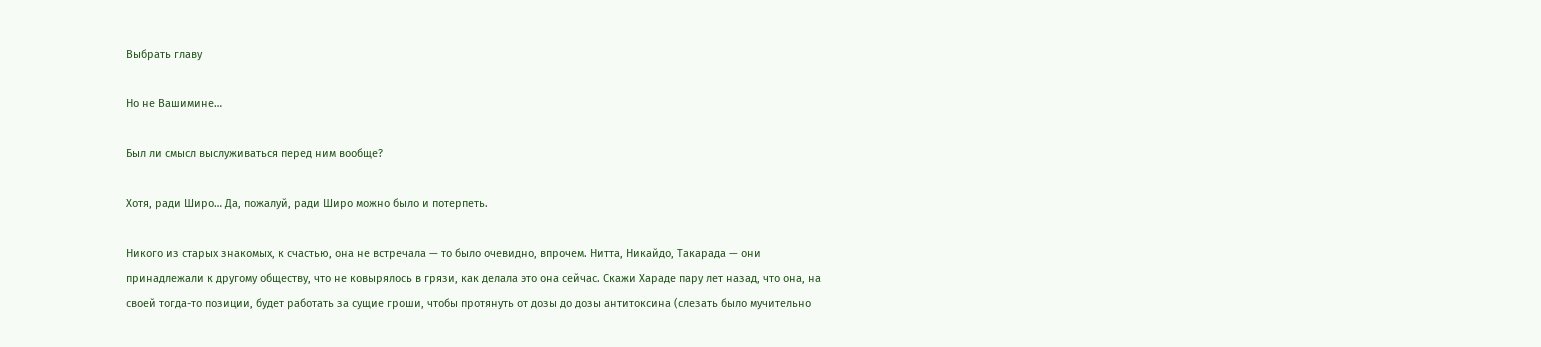Выбрать главу

Но не Вашимине…

Был ли смысл выслуживаться перед ним вообще?

Хотя, ради Широ… Да, пожалуй, ради Широ можно было и потерпеть.

Никого из старых знакомых, к счастью, она не встречала — то было очевидно, впрочем. Нитта, Никайдо, Такарада — они принадлежали к другому обществу, что не ковырялось в грязи, как делала это она сейчас. Скажи Хараде пару лет назад, что она, на своей тогда-то позиции, будет работать за сущие гроши, чтобы протянуть от дозы до дозы антитоксина (слезать было мучительно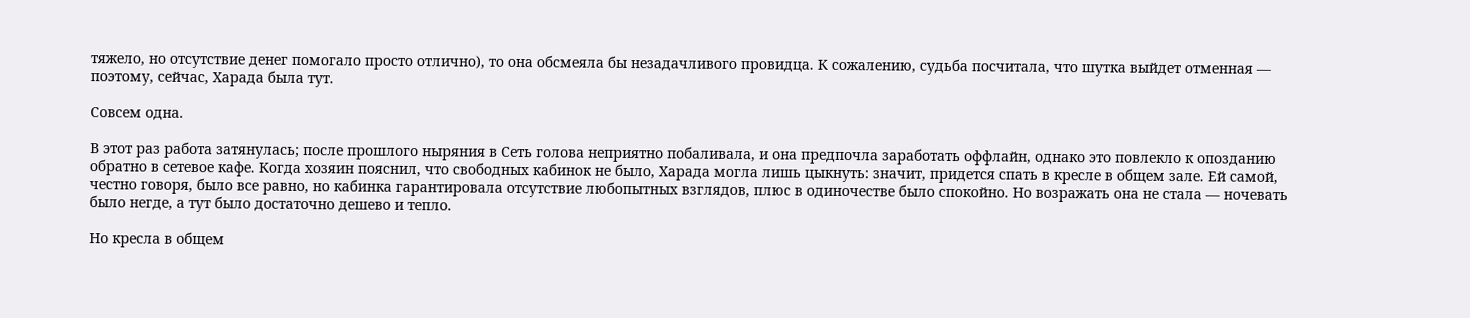тяжело, но отсутствие денег помогало просто отлично), то она обсмеяла бы незадачливого провидца. К сожалению, судьба посчитала, что шутка выйдет отменная — поэтому, сейчас, Харада была тут.

Совсем одна.

В этот раз работа затянулась; после прошлого ныряния в Сеть голова неприятно побаливала, и она предпочла заработать оффлайн, однако это повлекло к опозданию обратно в сетевое кафе. Когда хозяин пояснил, что свободных кабинок не было, Харада могла лишь цыкнуть: значит, придется спать в кресле в общем зале. Ей самой, честно говоря, было все равно, но кабинка гарантировала отсутствие любопытных взглядов, плюс в одиночестве было спокойно. Но возражать она не стала — ночевать было негде, а тут было достаточно дешево и тепло.

Но кресла в общем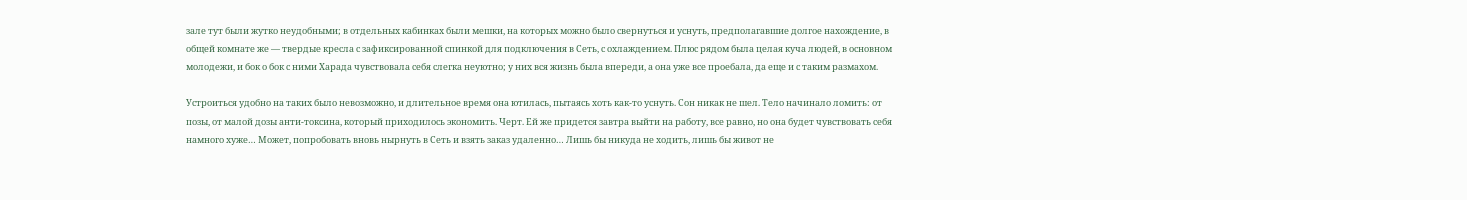зале тут были жутко неудобными; в отдельных кабинках были мешки, на которых можно было свернуться и уснуть, предполагавшие долгое нахождение, в общей комнате же — твердые кресла с зафиксированной спинкой для подключения в Сеть, с охлаждением. Плюс рядом была целая куча людей, в основном молодежи, и бок о бок с ними Харада чувствовала себя слегка неуютно; у них вся жизнь была впереди, а она уже все проебала, да еще и с таким размахом.

Устроиться удобно на таких было невозможно, и длительное время она ютилась, пытаясь хоть как-то уснуть. Сон никак не шел. Тело начинало ломить: от позы, от малой дозы анти-токсина, который приходилось экономить. Черт. Ей же придется завтра выйти на работу, все равно, но она будет чувствовать себя намного хуже… Может, попробовать вновь нырнуть в Сеть и взять заказ удаленно… Лишь бы никуда не ходить, лишь бы живот не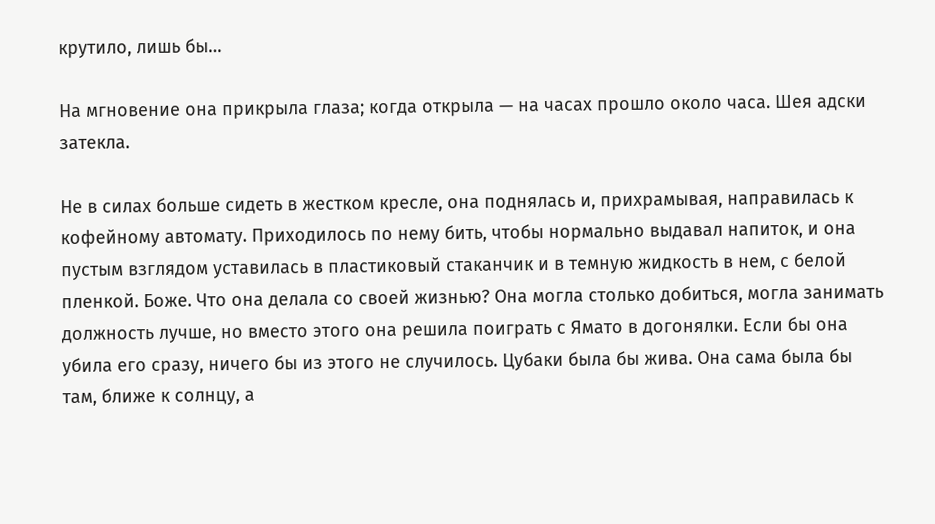крутило, лишь бы…

На мгновение она прикрыла глаза; когда открыла — на часах прошло около часа. Шея адски затекла.

Не в силах больше сидеть в жестком кресле, она поднялась и, прихрамывая, направилась к кофейному автомату. Приходилось по нему бить, чтобы нормально выдавал напиток, и она пустым взглядом уставилась в пластиковый стаканчик и в темную жидкость в нем, с белой пленкой. Боже. Что она делала со своей жизнью? Она могла столько добиться, могла занимать должность лучше, но вместо этого она решила поиграть с Ямато в догонялки. Если бы она убила его сразу, ничего бы из этого не случилось. Цубаки была бы жива. Она сама была бы там, ближе к солнцу, а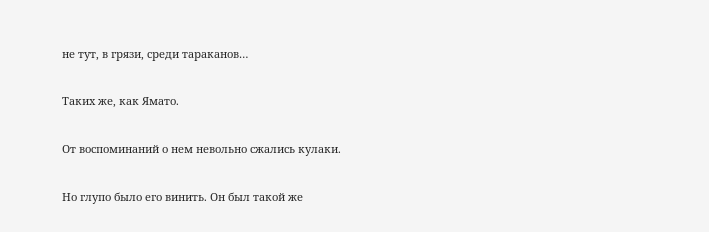не тут, в грязи, среди тараканов…

Таких же, как Ямато.

От воспоминаний о нем невольно сжались кулаки.

Но глупо было его винить. Он был такой же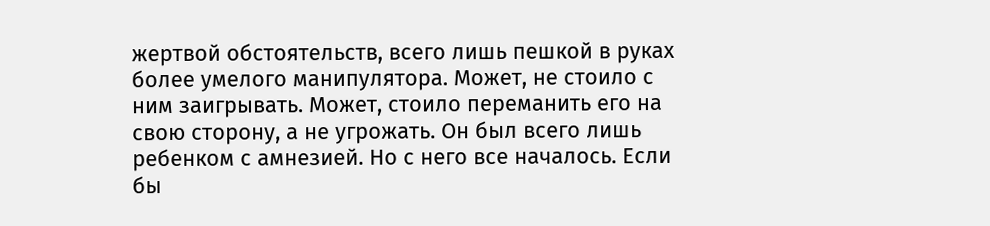жертвой обстоятельств, всего лишь пешкой в руках более умелого манипулятора. Может, не стоило с ним заигрывать. Может, стоило переманить его на свою сторону, а не угрожать. Он был всего лишь ребенком с амнезией. Но с него все началось. Если бы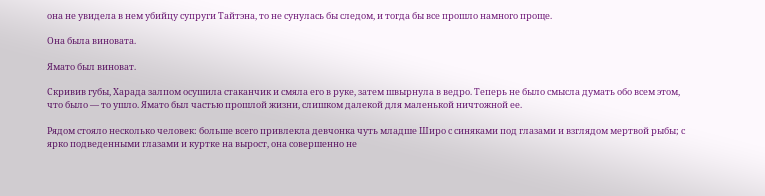она не увидела в нем убийцу супруги Тайтэна, то не сунулась бы следом, и тогда бы все прошло намного проще.

Она была виновата.

Ямато был виноват.

Скривив губы, Харада залпом осушила стаканчик и смяла его в руке, затем швырнула в ведро. Теперь не было смысла думать обо всем этом, что было — то ушло. Ямато был частью прошлой жизни, слишком далекой для маленькой ничтожной ее.

Рядом стояло несколько человек: больше всего привлекла девчонка чуть младше Широ с синяками под глазами и взглядом мертвой рыбы; с ярко подведенными глазами и куртке на вырост, она совершенно не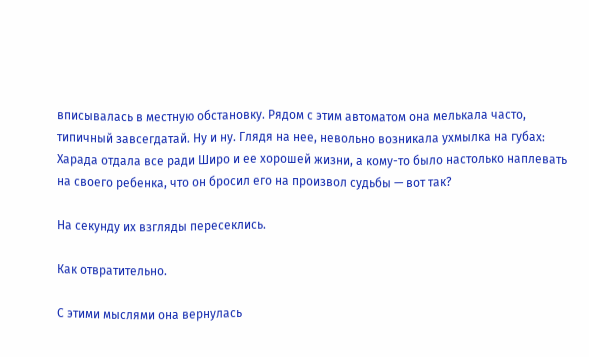вписывалась в местную обстановку. Рядом с этим автоматом она мелькала часто, типичный завсегдатай. Ну и ну. Глядя на нее, невольно возникала ухмылка на губах: Харада отдала все ради Широ и ее хорошей жизни, а кому-то было настолько наплевать на своего ребенка, что он бросил его на произвол судьбы — вот так?

На секунду их взгляды пересеклись.

Как отвратительно.

С этими мыслями она вернулась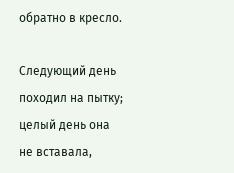обратно в кресло.

Следующий день походил на пытку; целый день она не вставала,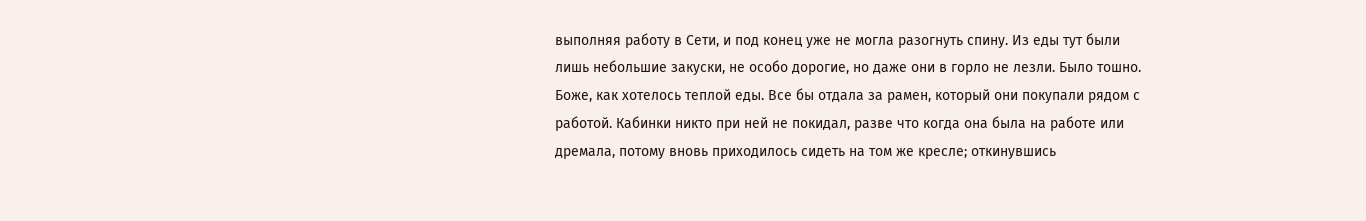выполняя работу в Сети, и под конец уже не могла разогнуть спину. Из еды тут были лишь небольшие закуски, не особо дорогие, но даже они в горло не лезли. Было тошно. Боже, как хотелось теплой еды. Все бы отдала за рамен, который они покупали рядом с работой. Кабинки никто при ней не покидал, разве что когда она была на работе или дремала, потому вновь приходилось сидеть на том же кресле; откинувшись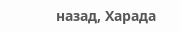назад, Харада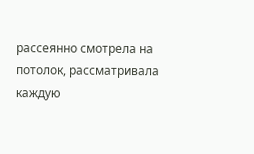рассеянно смотрела на потолок, рассматривала каждую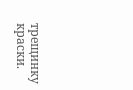трещинку краски.